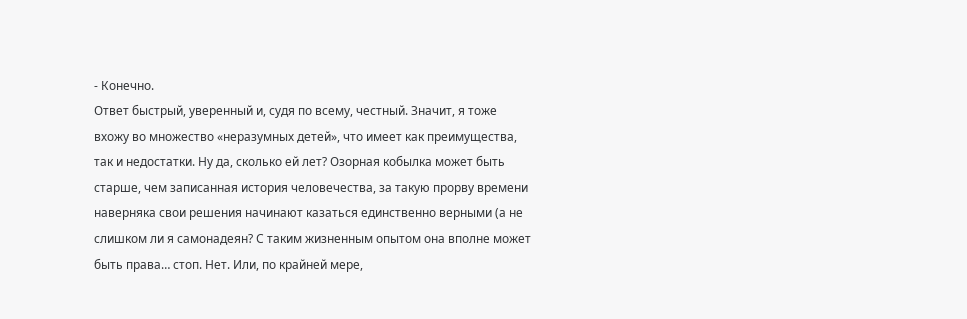- Конечно.
Ответ быстрый, уверенный и, судя по всему, честный. Значит, я тоже вхожу во множество «неразумных детей», что имеет как преимущества, так и недостатки. Ну да, сколько ей лет? Озорная кобылка может быть старше, чем записанная история человечества, за такую прорву времени наверняка свои решения начинают казаться единственно верными (а не слишком ли я самонадеян? С таким жизненным опытом она вполне может быть права… стоп. Нет. Или, по крайней мере,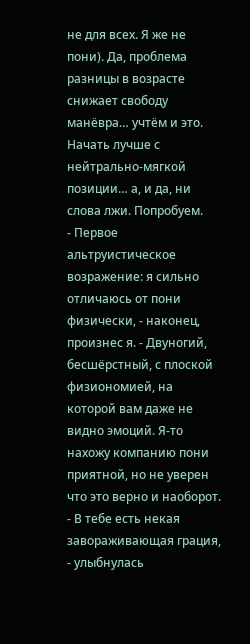не для всех. Я же не пони). Да, проблема разницы в возрасте снижает свободу манёвра… учтём и это. Начать лучше с нейтрально-мягкой позиции… а, и да, ни слова лжи. Попробуем.
- Первое альтруистическое возражение: я сильно отличаюсь от пони физически, - наконец, произнес я. - Двуногий, бесшёрстный, с плоской физиономией, на которой вам даже не видно эмоций. Я-то нахожу компанию пони приятной, но не уверен что это верно и наоборот.
- В тебе есть некая завораживающая грация, - улыбнулась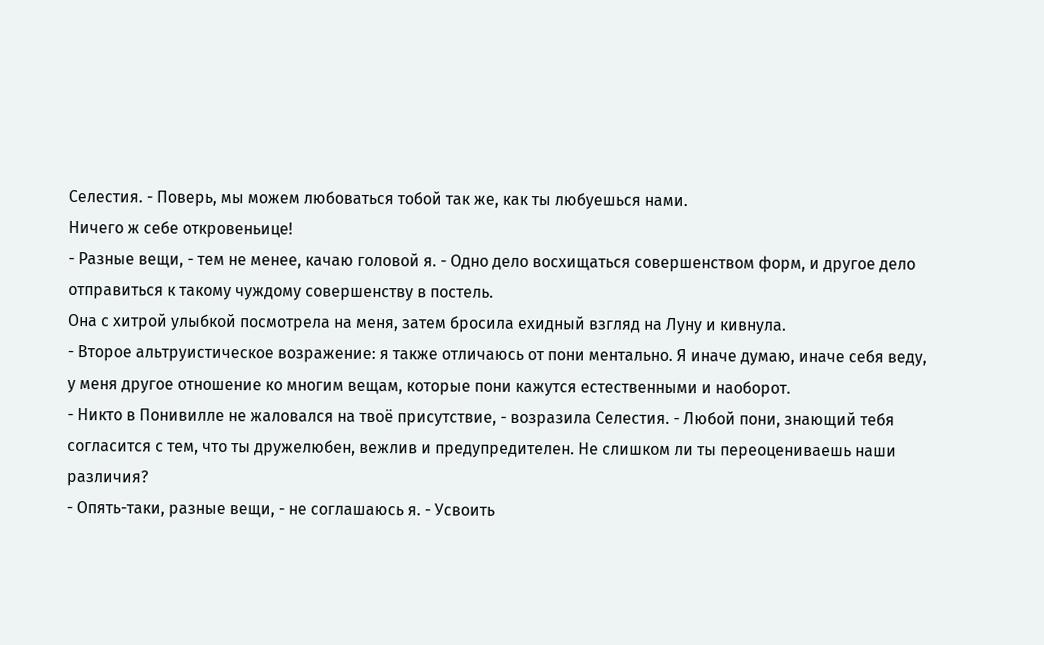Селестия. - Поверь, мы можем любоваться тобой так же, как ты любуешься нами.
Ничего ж себе откровеньице!
- Разные вещи, - тем не менее, качаю головой я. - Одно дело восхищаться совершенством форм, и другое дело отправиться к такому чуждому совершенству в постель.
Она с хитрой улыбкой посмотрела на меня, затем бросила ехидный взгляд на Луну и кивнула.
- Второе альтруистическое возражение: я также отличаюсь от пони ментально. Я иначе думаю, иначе себя веду, у меня другое отношение ко многим вещам, которые пони кажутся естественными и наоборот.
- Никто в Понивилле не жаловался на твоё присутствие, - возразила Селестия. - Любой пони, знающий тебя согласится с тем, что ты дружелюбен, вежлив и предупредителен. Не слишком ли ты переоцениваешь наши различия?
- Опять-таки, разные вещи, - не соглашаюсь я. - Усвоить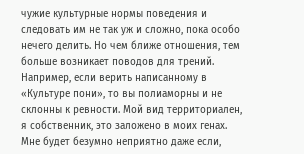чужие культурные нормы поведения и следовать им не так уж и сложно, пока особо нечего делить. Но чем ближе отношения, тем больше возникает поводов для трений. Например, если верить написанному в «Культуре пони», то вы полиаморны и не склонны к ревности. Мой вид территориален, я собственник, это заложено в моих генах. Мне будет безумно неприятно даже если,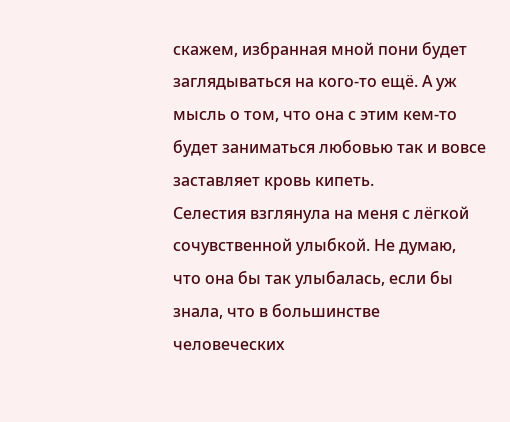скажем, избранная мной пони будет заглядываться на кого-то ещё. А уж мысль о том, что она с этим кем-то будет заниматься любовью так и вовсе заставляет кровь кипеть.
Селестия взглянула на меня с лёгкой сочувственной улыбкой. Не думаю, что она бы так улыбалась, если бы знала, что в большинстве человеческих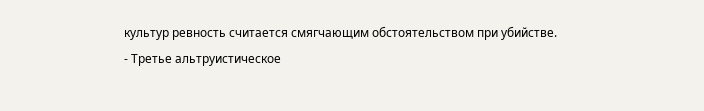культур ревность считается смягчающим обстоятельством при убийстве.
- Третье альтруистическое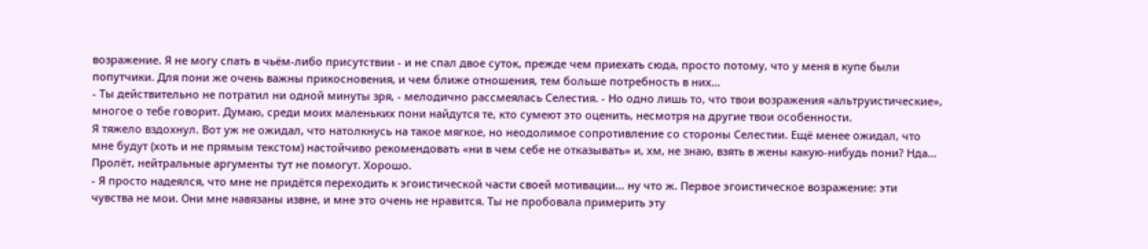возражение. Я не могу спать в чьём-либо присутствии - и не спал двое суток, прежде чем приехать сюда, просто потому, что у меня в купе были попутчики. Для пони же очень важны прикосновения, и чем ближе отношения, тем больше потребность в них…
- Ты действительно не потратил ни одной минуты зря, - мелодично рассмеялась Селестия. - Но одно лишь то, что твои возражения «альтруистические», многое о тебе говорит. Думаю, среди моих маленьких пони найдутся те, кто сумеют это оценить, несмотря на другие твои особенности.
Я тяжело вздохнул. Вот уж не ожидал, что натолкнусь на такое мягкое, но неодолимое сопротивление со стороны Селестии. Ещё менее ожидал, что мне будут (хоть и не прямым текстом) настойчиво рекомендовать «ни в чем себе не отказывать» и, хм, не знаю, взять в жены какую-нибудь пони? Нда… Пролёт, нейтральные аргументы тут не помогут. Хорошо.
- Я просто надеялся, что мне не придётся переходить к эгоистической части своей мотивации… ну что ж. Первое эгоистическое возражение: эти чувства не мои. Они мне навязаны извне, и мне это очень не нравится. Ты не пробовала примерить эту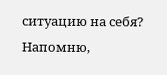ситуацию на себя? Напомню,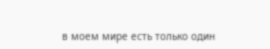в моем мире есть только один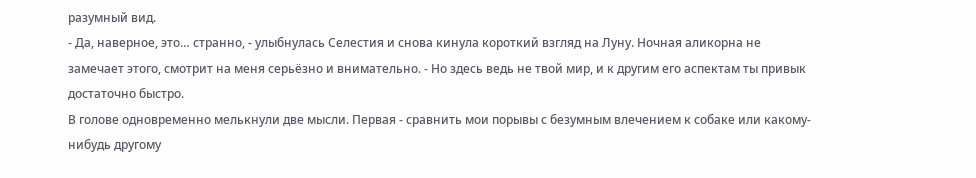разумный вид.
- Да, наверное, это… странно, - улыбнулась Селестия и снова кинула короткий взгляд на Луну. Ночная аликорна не замечает этого, смотрит на меня серьёзно и внимательно. - Но здесь ведь не твой мир, и к другим его аспектам ты привык достаточно быстро.
В голове одновременно мелькнули две мысли. Первая - сравнить мои порывы с безумным влечением к собаке или какому-нибудь другому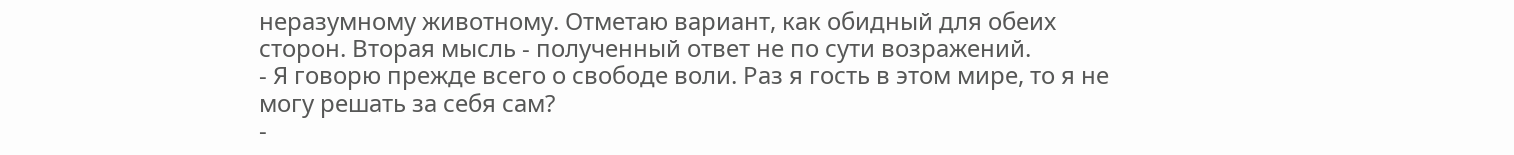неразумному животному. Отметаю вариант, как обидный для обеих сторон. Вторая мысль - полученный ответ не по сути возражений.
- Я говорю прежде всего о свободе воли. Раз я гость в этом мире, то я не могу решать за себя сам?
-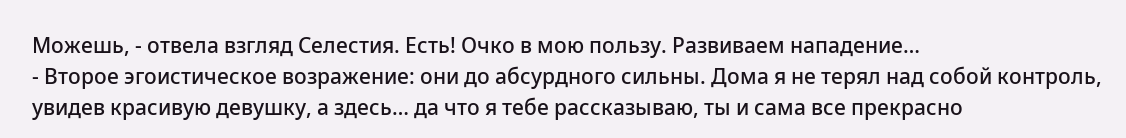Можешь, - отвела взгляд Селестия. Есть! Очко в мою пользу. Развиваем нападение…
- Второе эгоистическое возражение: они до абсурдного сильны. Дома я не терял над собой контроль, увидев красивую девушку, а здесь… да что я тебе рассказываю, ты и сама все прекрасно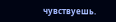чувствуешь.